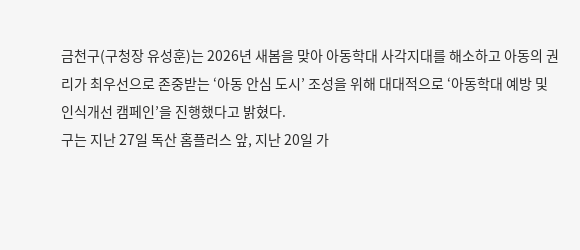금천구(구청장 유성훈)는 2026년 새봄을 맞아 아동학대 사각지대를 해소하고 아동의 권리가 최우선으로 존중받는 ‘아동 안심 도시’ 조성을 위해 대대적으로 ‘아동학대 예방 및 인식개선 캠페인’을 진행했다고 밝혔다.
구는 지난 27일 독산 홈플러스 앞, 지난 20일 가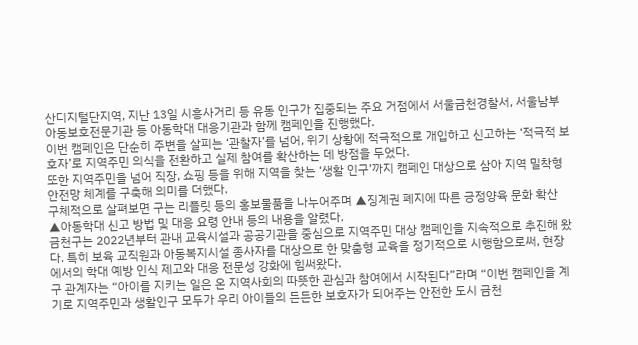산디지털단지역, 지난 13일 시흥사거리 등 유동 인구가 집중되는 주요 거점에서 서울금천경찰서, 서울남부아동보호전문기관 등 아동학대 대응기관과 함께 캠페인을 진행했다.
이번 캠페인은 단순히 주변을 살피는 ‘관찰자’를 넘어, 위기 상황에 적극적으로 개입하고 신고하는 ‘적극적 보호자’로 지역주민 의식을 전환하고 실제 참여를 확산하는 데 방점을 두었다.
또한 지역주민을 넘어 직장, 쇼핑 등을 위해 지역을 찾는 ‘생활 인구’까지 캠페인 대상으로 삼아 지역 밀착형 안전망 체계를 구축해 의미를 더했다.
구체적으로 살펴보면 구는 리플릿 등의 홍보물품을 나누어주며 ▲징계권 폐지에 따른 긍정양육 문화 확산 ▲아동학대 신고 방법 및 대응 요령 안내 등의 내용을 알렸다.
금천구는 2022년부터 관내 교육시설과 공공기관을 중심으로 지역주민 대상 캠페인을 지속적으로 추진해 왔다. 특히 보육 교직원과 아동복지시설 종사자를 대상으로 한 맞춤형 교육을 정기적으로 시행함으로써, 현장에서의 학대 예방 인식 제고와 대응 전문성 강화에 힘써왔다.
구 관계자는 “아이를 지키는 일은 온 지역사회의 따뜻한 관심과 참여에서 시작된다”라며 “이번 캠페인을 계기로 지역주민과 생활인구 모두가 우리 아이들의 든든한 보호자가 되어주는 안전한 도시 금천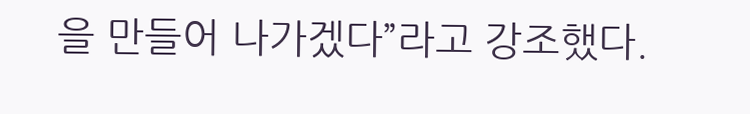을 만들어 나가겠다”라고 강조했다.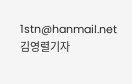1stn@hanmail.net 김영렬기자